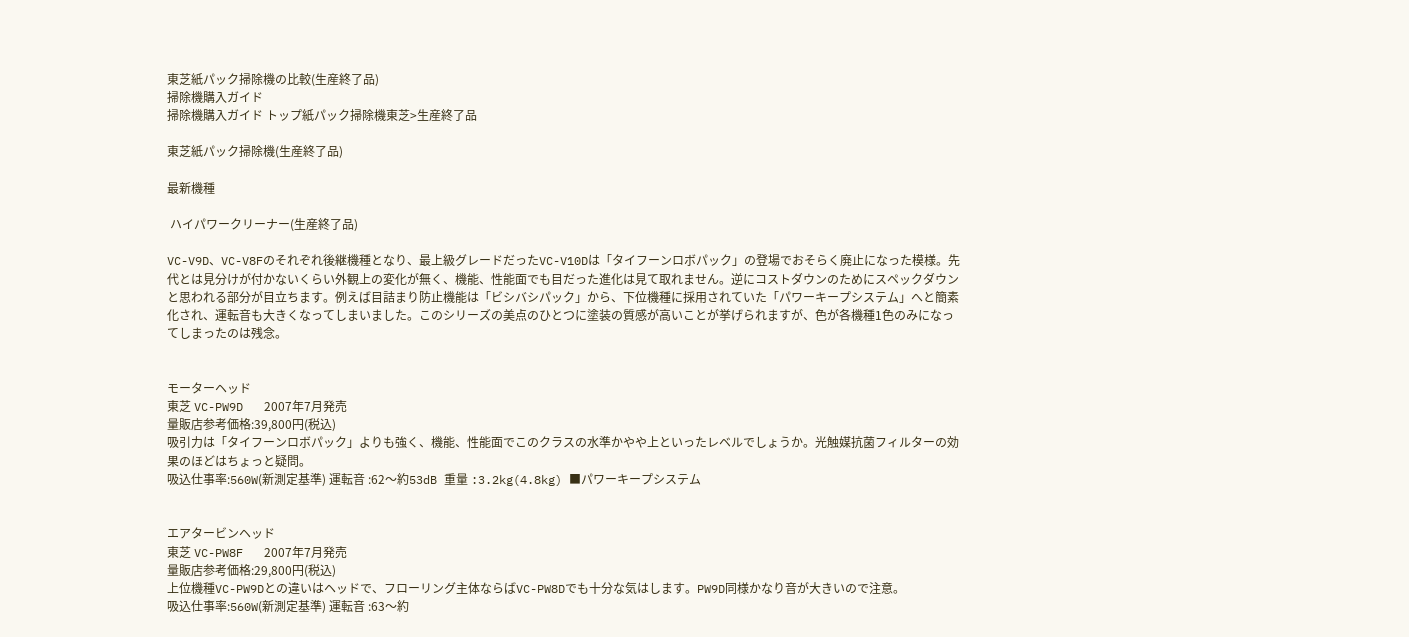東芝紙パック掃除機の比較(生産終了品)
掃除機購入ガイド
掃除機購入ガイド トップ紙パック掃除機東芝>生産終了品

東芝紙パック掃除機(生産終了品)

最新機種

 ハイパワークリーナー(生産終了品)

VC-V9D、VC-V8Fのそれぞれ後継機種となり、最上級グレードだったVC-V10Dは「タイフーンロボパック」の登場でおそらく廃止になった模様。先代とは見分けが付かないくらい外観上の変化が無く、機能、性能面でも目だった進化は見て取れません。逆にコストダウンのためにスペックダウンと思われる部分が目立ちます。例えば目詰まり防止機能は「ビシバシパック」から、下位機種に採用されていた「パワーキープシステム」へと簡素化され、運転音も大きくなってしまいました。このシリーズの美点のひとつに塗装の質感が高いことが挙げられますが、色が各機種1色のみになってしまったのは残念。


モーターヘッド
東芝 VC-PW9D   2007年7月発売
量販店参考価格:39,800円(税込)
吸引力は「タイフーンロボパック」よりも強く、機能、性能面でこのクラスの水準かやや上といったレベルでしょうか。光触媒抗菌フィルターの効果のほどはちょっと疑問。
吸込仕事率:560W(新測定基準) 運転音 :62〜約53dB 重量 :3.2kg(4.8kg) ■パワーキープシステム


エアタービンヘッド
東芝 VC-PW8F   2007年7月発売
量販店参考価格:29,800円(税込)
上位機種VC-PW9Dとの違いはヘッドで、フローリング主体ならばVC-PW8Dでも十分な気はします。PW9D同様かなり音が大きいので注意。
吸込仕事率:560W(新測定基準) 運転音 :63〜約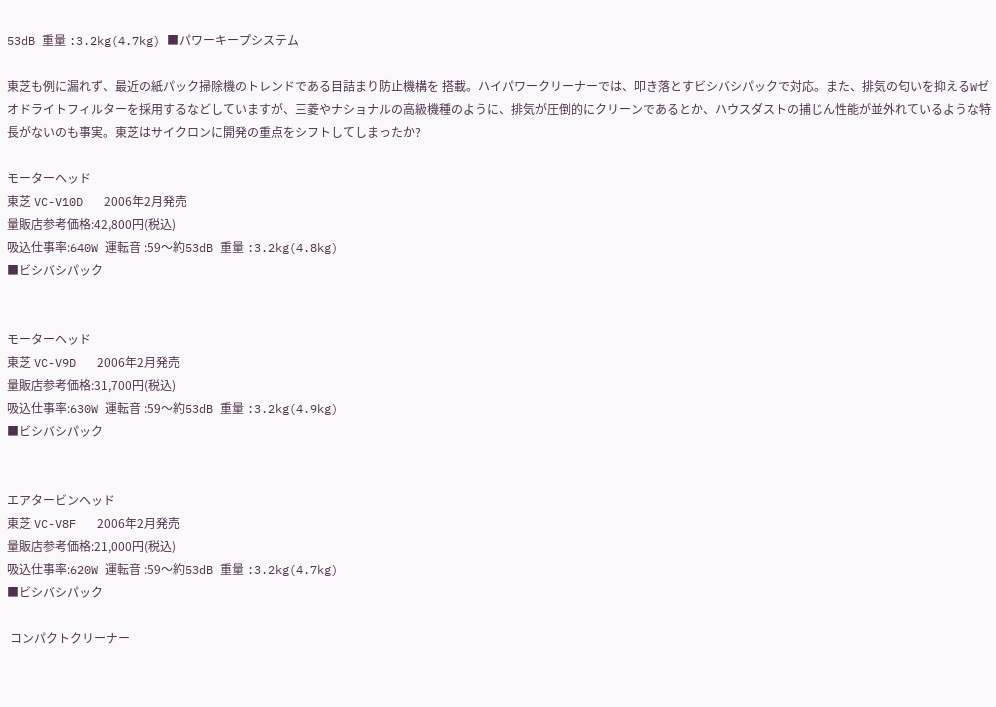53dB 重量 :3.2kg(4.7kg) ■パワーキープシステム

東芝も例に漏れず、最近の紙パック掃除機のトレンドである目詰まり防止機構を 搭載。ハイパワークリーナーでは、叩き落とすビシバシパックで対応。また、排気の匂いを抑えるWゼオドライトフィルターを採用するなどしていますが、三菱やナショナルの高級機種のように、排気が圧倒的にクリーンであるとか、ハウスダストの捕じん性能が並外れているような特長がないのも事実。東芝はサイクロンに開発の重点をシフトしてしまったか?

モーターヘッド
東芝 VC-V10D   2006年2月発売
量販店参考価格:42,800円(税込)
吸込仕事率:640W 運転音 :59〜約53dB 重量 :3.2kg(4.8kg)
■ビシバシパック


モーターヘッド
東芝 VC-V9D   2006年2月発売
量販店参考価格:31,700円(税込)
吸込仕事率:630W 運転音 :59〜約53dB 重量 :3.2kg(4.9kg)
■ビシバシパック


エアタービンヘッド
東芝 VC-V8F   2006年2月発売
量販店参考価格:21,000円(税込)
吸込仕事率:620W 運転音 :59〜約53dB 重量 :3.2kg(4.7kg)
■ビシバシパック

 コンパクトクリーナー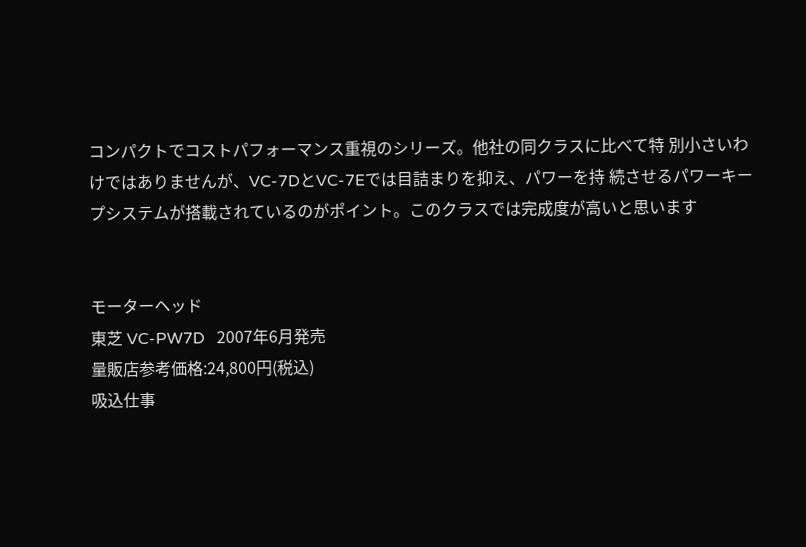コンパクトでコストパフォーマンス重視のシリーズ。他社の同クラスに比べて特 別小さいわけではありませんが、VC-7DとVC-7Eでは目詰まりを抑え、パワーを持 続させるパワーキープシステムが搭載されているのがポイント。このクラスでは完成度が高いと思います


モーターヘッド
東芝 VC-PW7D   2007年6月発売
量販店参考価格:24,800円(税込)
吸込仕事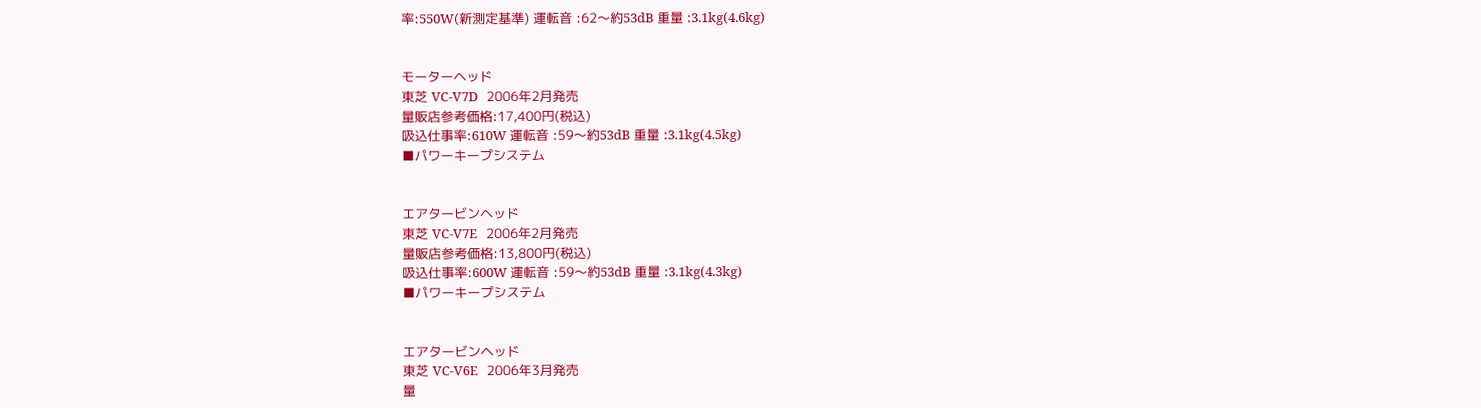率:550W(新測定基準) 運転音 :62〜約53dB 重量 :3.1kg(4.6kg)


モーターヘッド
東芝 VC-V7D   2006年2月発売
量販店参考価格:17,400円(税込)
吸込仕事率:610W 運転音 :59〜約53dB 重量 :3.1kg(4.5kg)
■パワーキープシステム


エアタービンヘッド
東芝 VC-V7E   2006年2月発売
量販店参考価格:13,800円(税込)
吸込仕事率:600W 運転音 :59〜約53dB 重量 :3.1kg(4.3kg)
■パワーキープシステム


エアタービンヘッド
東芝 VC-V6E   2006年3月発売
量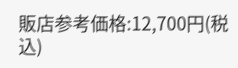販店参考価格:12,700円(税込)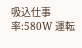吸込仕事率:580W 運転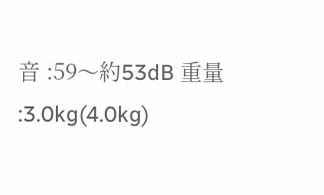音 :59〜約53dB 重量 :3.0kg(4.0kg)